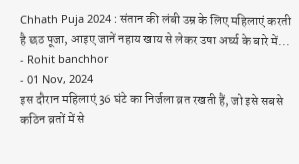Chhath Puja 2024 : संतान की लंबी उम्र के लिए महिलाएं करती है छठ पूजा, आइए जानें नहाय खाय से लेकर उषा अर्घ्य के बारे में...
- Rohit banchhor
- 01 Nov, 2024
इस दौरान महिलाएं 36 घंटे का निर्जला व्रत रखती हैं, जो इसे सबसे कठिन व्रतों में से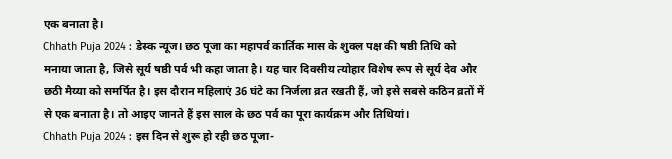एक बनाता है।
Chhath Puja 2024 : डेस्क न्यूज। छठ पूजा का महापर्व कार्तिक मास के शुक्ल पक्ष की षष्ठी तिथि को मनाया जाता है, जिसे सूर्य षष्ठी पर्व भी कहा जाता है। यह चार दिवसीय त्योहार विशेष रूप से सूर्य देव और छठी मैय्या को समर्पित है। इस दौरान महिलाएं 36 घंटे का निर्जला व्रत रखती हैं, जो इसे सबसे कठिन व्रतों में से एक बनाता है। तो आइए जानते हैं इस साल के छठ पर्व का पूरा कार्यक्रम और तिथियां।
Chhath Puja 2024 : इस दिन से शुरू हो रही छठ पूजा-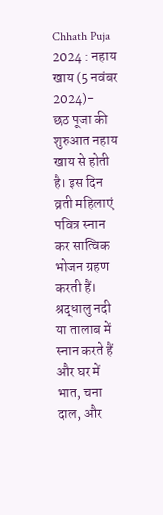Chhath Puja 2024 : नहाय खाय (5 नवंबर 2024)-
छठ पूजा की शुरुआत नहाय खाय से होती है। इस दिन व्रती महिलाएं पवित्र स्नान कर सात्विक भोजन ग्रहण करती हैं। श्रद्धालु नदी या तालाब में स्नान करते हैं और घर में भात, चना दाल, और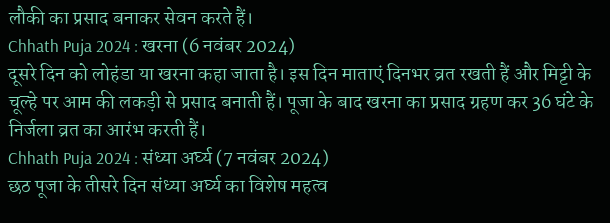लौकी का प्रसाद बनाकर सेवन करते हैं।
Chhath Puja 2024 : खरना (6 नवंबर 2024)
दूसरे दिन को लोहंडा या खरना कहा जाता है। इस दिन माताएं दिनभर व्रत रखती हैं और मिट्टी के चूल्हे पर आम की लकड़ी से प्रसाद बनाती हैं। पूजा के बाद खरना का प्रसाद ग्रहण कर 36 घंटे के निर्जला व्रत का आरंभ करती हैं।
Chhath Puja 2024 : संध्या अर्घ्य (7 नवंबर 2024)
छठ पूजा के तीसरे दिन संध्या अर्घ्य का विशेष महत्व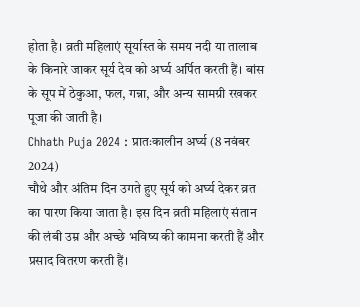होता है। व्रती महिलाएं सूर्यास्त के समय नदी या तालाब के किनारे जाकर सूर्य देव को अर्घ्य अर्पित करती हैं। बांस के सूप में ठेकुआ, फल, गन्ना, और अन्य सामग्री रखकर पूजा की जाती है।
Chhath Puja 2024 : प्रातःकालीन अर्घ्य (8 नवंबर 2024)
चौथे और अंतिम दिन उगते हुए सूर्य को अर्घ्य देकर व्रत का पारण किया जाता है। इस दिन व्रती महिलाएं संतान की लंबी उम्र और अच्छे भविष्य की कामना करती हैं और प्रसाद वितरण करती हैं।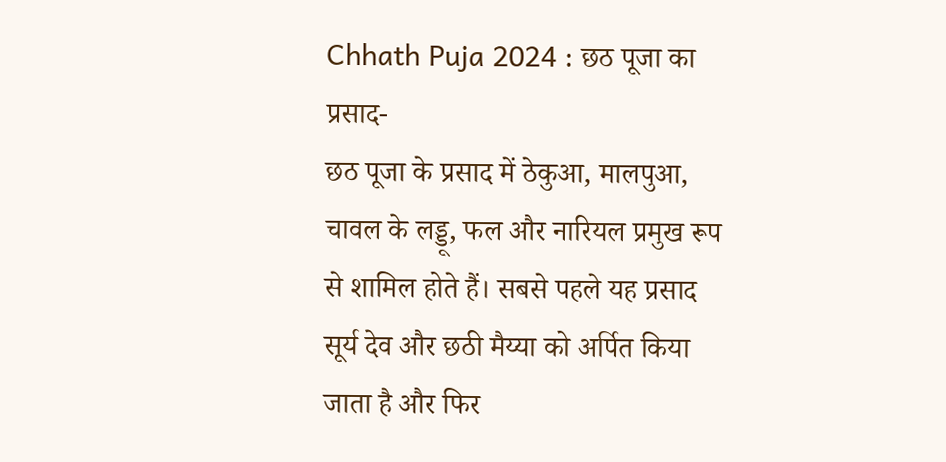Chhath Puja 2024 : छठ पूजा का प्रसाद-
छठ पूजा के प्रसाद में ठेकुआ, मालपुआ, चावल के लड्डू, फल और नारियल प्रमुख रूप से शामिल होते हैं। सबसे पहले यह प्रसाद सूर्य देव और छठी मैय्या को अर्पित किया जाता है और फिर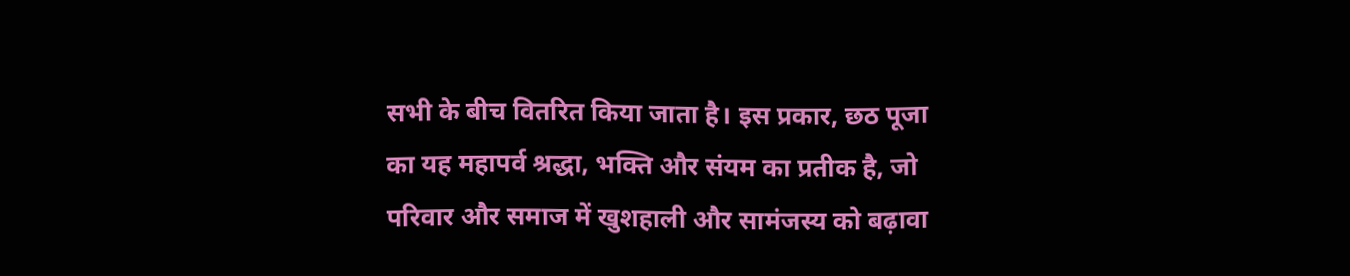सभी के बीच वितरित किया जाता है। इस प्रकार, छठ पूजा का यह महापर्व श्रद्धा, भक्ति और संयम का प्रतीक है, जो परिवार और समाज में खुशहाली और सामंजस्य को बढ़ावा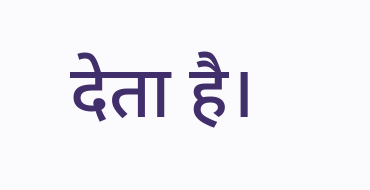देता है।